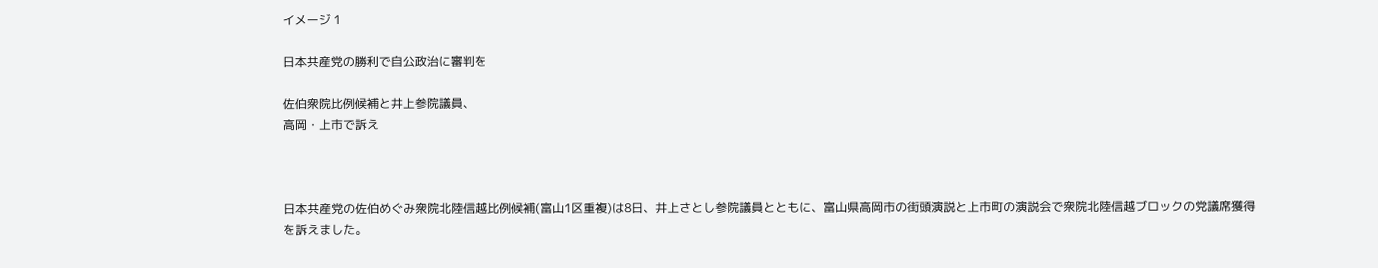イメージ 1

日本共産党の勝利で自公政治に審判を

佐伯衆院比例候補と井上参院議員、
高岡・上市で訴え



日本共産党の佐伯めぐみ衆院北陸信越比例候補(富山1区重複)は8日、井上さとし参院議員とともに、富山県高岡市の街頭演説と上市町の演説会で衆院北陸信越ブロックの党議席獲得を訴えました。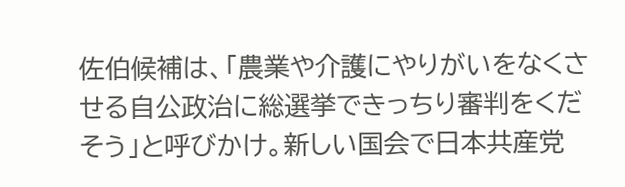佐伯候補は、「農業や介護にやりがいをなくさせる自公政治に総選挙できっちり審判をくだそう」と呼びかけ。新しい国会で日本共産党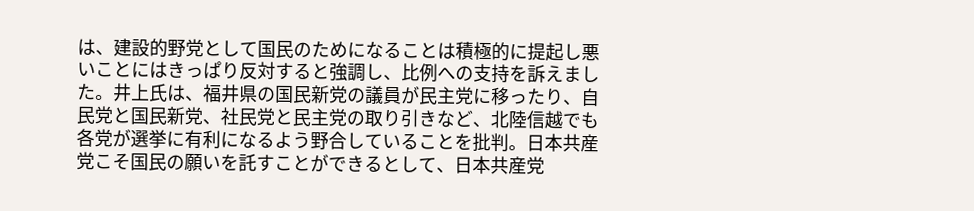は、建設的野党として国民のためになることは積極的に提起し悪いことにはきっぱり反対すると強調し、比例への支持を訴えました。井上氏は、福井県の国民新党の議員が民主党に移ったり、自民党と国民新党、社民党と民主党の取り引きなど、北陸信越でも各党が選挙に有利になるよう野合していることを批判。日本共産党こそ国民の願いを託すことができるとして、日本共産党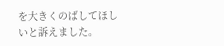を大きくのばしてほしいと訴えました。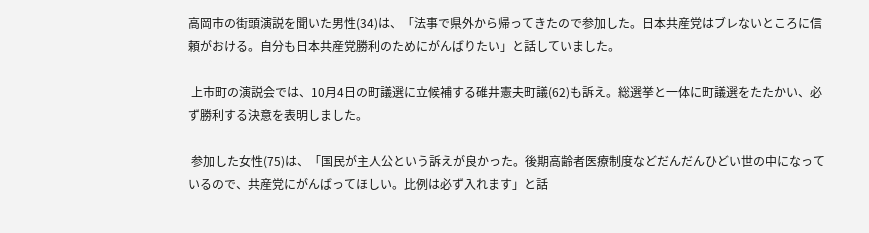高岡市の街頭演説を聞いた男性(34)は、「法事で県外から帰ってきたので参加した。日本共産党はブレないところに信頼がおける。自分も日本共産党勝利のためにがんばりたい」と話していました。

 上市町の演説会では、10月4日の町議選に立候補する碓井憲夫町議(62)も訴え。総選挙と一体に町議選をたたかい、必ず勝利する決意を表明しました。

 参加した女性(75)は、「国民が主人公という訴えが良かった。後期高齢者医療制度などだんだんひどい世の中になっているので、共産党にがんばってほしい。比例は必ず入れます」と話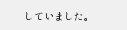していました。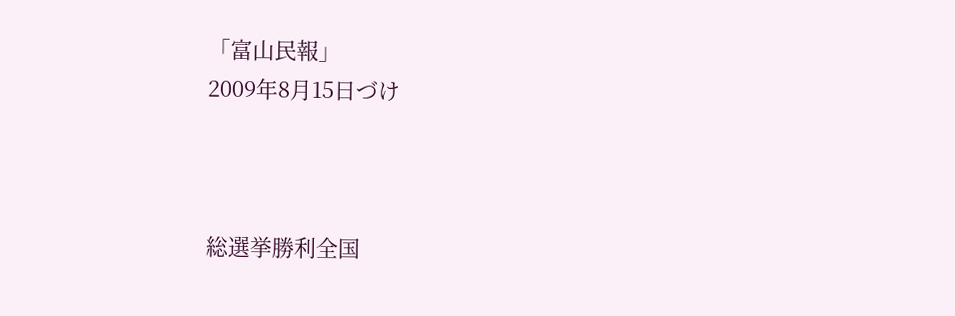「富山民報」
2009年8月15日づけ



総選挙勝利全国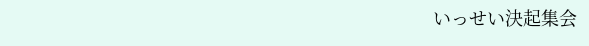いっせい決起集会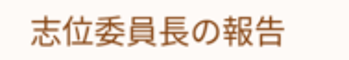志位委員長の報告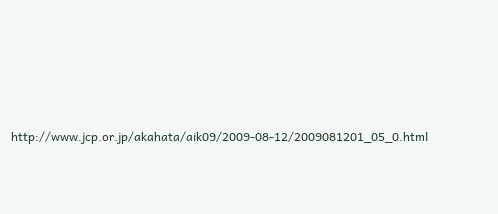http://www.jcp.or.jp/akahata/aik09/2009-08-12/2009081201_05_0.html